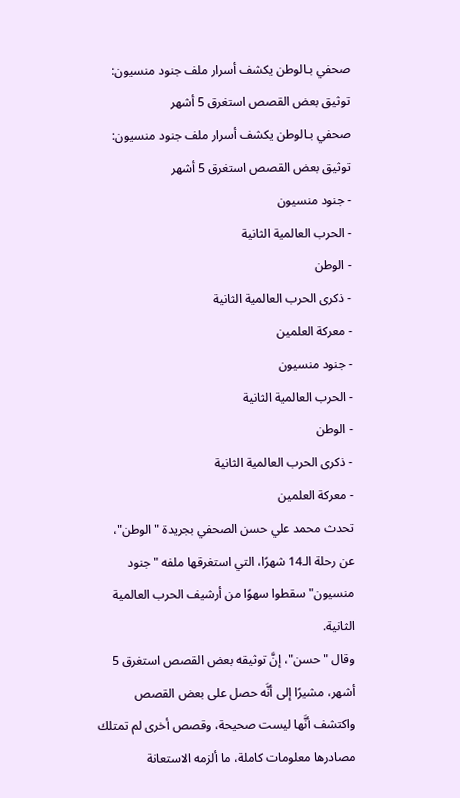صحفي بـالوطن يكشف أسرار ملف جنود منسيون: توثيق بعض القصص استغرق 5 أشهر
صحفي بـالوطن يكشف أسرار ملف جنود منسيون: توثيق بعض القصص استغرق 5 أشهر
- جنود منسيون
- الحرب العالمية الثانية
- الوطن
- ذكرى الحرب العالمية الثانية
- معركة العلمين
- جنود منسيون
- الحرب العالمية الثانية
- الوطن
- ذكرى الحرب العالمية الثانية
- معركة العلمين
تحدث محمد علي حسن الصحفي بجريدة "الوطن"، عن رحلة الـ14 شهرًا، التي استغرقها ملفه "جنود منسيون" سقطوا سهوًا من أرشيف الحرب العالمية الثانية.
وقال "حسن"، إنَّ توثيقه بعض القصص استغرق 5 أشهر، مشيرًا إلى أنَّه حصل على بعض القصص واكتشف أنَّها ليست صحيحة، وقصص أخرى لم تمتلك مصادرها معلومات كاملة، ما ألزمه الاستعانة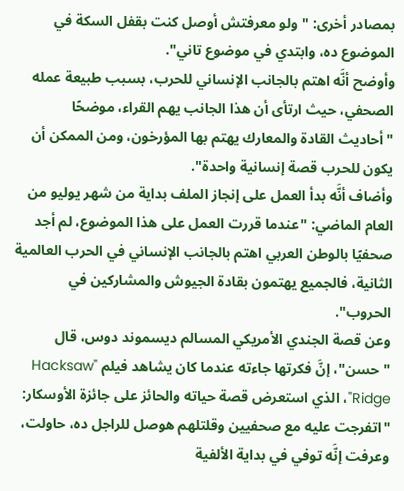بمصادر أخرى: "ولو معرفتش أوصل كنت بقفل السكة في الموضوع ده، وابتدي في موضوع تاني".
وأوضح أنَّه اهتم بالجانب الإنساني للحرب، بسبب طبيعة عمله الصحفي، حيث ارتأى أن هذا الجانب يهم القراء، موضحًا "أحاديث القادة والمعارك يهتم بها المؤرخون، ومن الممكن أن يكون للحرب قصة إنسانية واحدة".
وأضاف أنَّه بدأ العمل على إنجاز الملف بداية من شهر يوليو من العام الماضي: "عندما قررت العمل على هذا الموضوع، لم أجد صحفيًا بالوطن العربي اهتم بالجانب الإنساني في الحرب العالمية الثانية، فالجميع يهتمون بقادة الجيوش والمشاركين في الحروب".
وعن قصة الجندي الأمريكي المسالم ديسموند دوس، قال "حسن"، إنَّ فكرتها جاءته عندما كان يشاهد فيلم "Hacksaw Ridge"، الذي استعرض قصة حياته والحائز على جائزة الأوسكار: "اتفرجت عليه مع صحفيين وقلتلهم هوصل للراجل ده، حاولت، وعرفت إنَّه توفي في بداية الألفية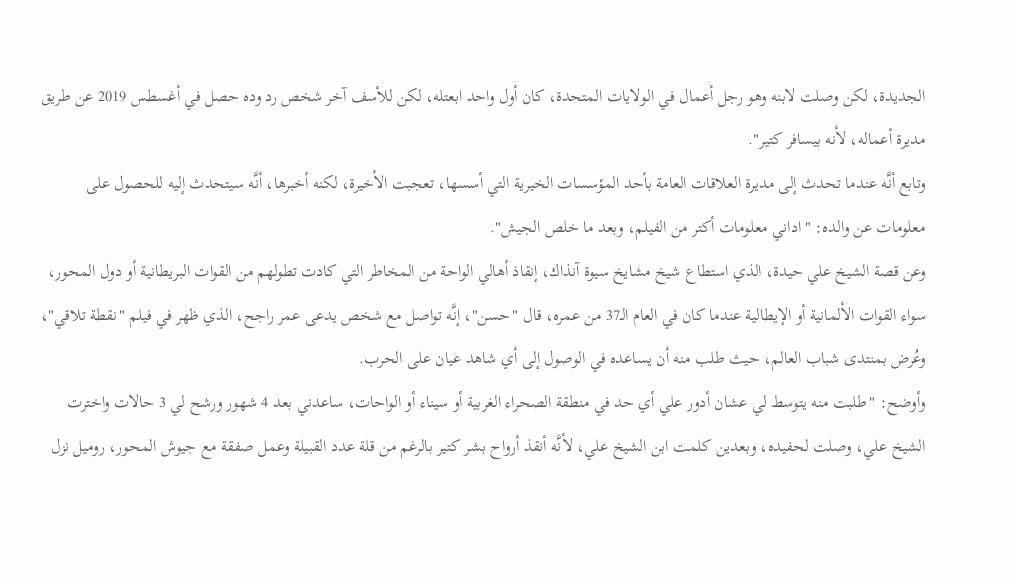الجديدة، لكن وصلت لابنه وهو رجل أعمال في الولايات المتحدة، كان أول واحد ابعتله، لكن للأسف آخر شخص رد وده حصل في أغسطس 2019 عن طريق مديرة أعماله، لأنه بيسافر كتير".
وتابع أنَّه عندما تحدث إلى مديرة العلاقات العامة بأحد المؤسسات الخيرية التي أسسها، تعجبت الأخيرة، لكنه أخبرها، أنَّه سيتحدث إليه للحصول على معلومات عن والده: "اداني معلومات أكتر من الفيلم، وبعد ما خلص الجيش".
وعن قصة الشيخ علي حيدة، الذي استطاع شيخ مشايخ سيوة آنذاك، إنقاذ أهالي الواحة من المخاطر التي كادت تطولهم من القوات البريطانية أو دول المحور، سواء القوات الألمانية أو الإيطالية عندما كان في العام الـ37 من عمره، قال "حسن"، إنَّه تواصل مع شخص يدعى عمر راجح، الذي ظهر في فيلم "نقطة تلاقي"، وعُرض بمنتدى شباب العالم، حيث طلب منه أن يساعده في الوصول إلى أي شاهد عيان على الحرب.
وأوضح: "طلبت منه يتوسط لي عشان أدور علي أي حد في منطقة الصحراء الغربية أو سيناء أو الواحات، ساعدني بعد 4 شهور ورشح لي 3 حالات واخترت الشيخ علي، وصلت لحفيده، وبعدين كلمت ابن الشيخ علي، لأنَّه أنقذ أرواح بشر كتير بالرغم من قلة عدد القبيلة وعمل صفقة مع جيوش المحور، روميل نزل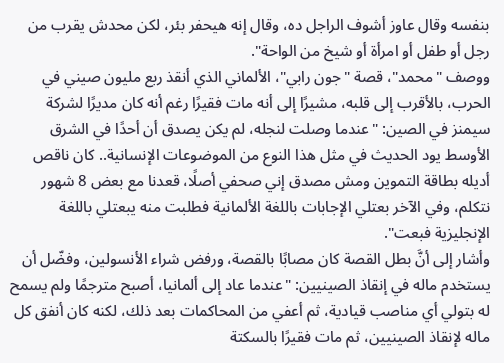بنفسه وقال عاوز أشوف الراجل ده، وقال إنه هيحفر بئر، لكن محدش يقرب من رجل أو طفل أو امرأة أو شيخ من الواحة".
ووصف "محمد"، قصة "جون رابي"، الألماني الذي أنقذ ربع مليون صيني في الحرب، بالأقرب إلى قلبه، مشيرًا إلى أنه مات فقيرًا رغم أنه كان مديرًا لشركة سيمنز في الصين: "عندما وصلت لنجله، لم يكن يصدق أن أحدًا في الشرق الأوسط يود الحديث في مثل هذا النوع من الموضوعات الإنسانية.. كان ناقص أديله بطاقة التموين ومش مصدق إني صحفي أصلًا، قعدنا مع بعض 8 شهور نتكلم، وفي الآخر بعتلي الإجابات باللغة الألمانية فطلبت منه يبعتلي باللغة الإنجليزية فبعت".
وأشار إلى أنَّ بطل القصة كان مصابًا بالقصة، ورفض شراء الأنسولين، وفضّل أن يستخدم ماله في إنقاذ الصينيين: "عندما عاد إلى ألمانيا، أصبح مترجمًا ولم يسمح له بتولي أي مناصب قيادية، ثم أعفي من المحاكمات بعد ذلك، لكنه كان أنفق كل ماله لإنقاذ الصينيين، ثم مات فقيرًا بالسكتة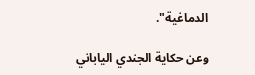الدماغية".

وعن حكاية الجندي الياباني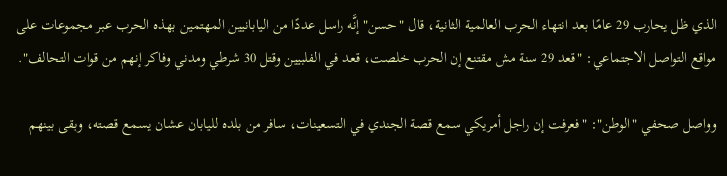الذي ظل يحارب 29 عامًا بعد انتهاء الحرب العالمية الثانية، قال "حسن" إنَّه راسل عددًا من اليابانيين المهتمين بهذه الحرب عبر مجموعات على مواقع التواصل الاجتماعي: "قعد 29 سنة مش مقتنع إن الحرب خلصت، قعد في الفلبيين وقتل 30 شرطي ومدني وفاكر إنهم من قوات التحالف".

وواصل صحفي "الوطن": "فعرفت إن راجل أمريكي سمع قصة الجندي في التسعينات، سافر من بلده لليابان عشان يسمع قصته، وبقى بينهم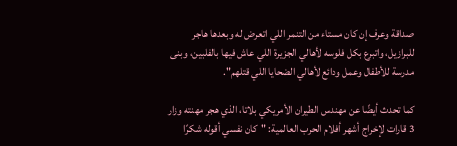صداقة وعرف إن كان مستاء من التنمر اللي اتعرض له وبعدها هاجر للبرازيل، واتبرع بكل فلوسه لأهالي الجزيرة اللي عاش فيها بالفلبين، وبنى مدرسة للأطفال وعمل ودائع لأهالي الضحايا اللي قتلهم".

كما تحدث أيضًا عن مهندس الطيران الأمريكي بلاتا، الذي هجر مهنته وزار 3 قارات لإخراج أشهر أفلام الحرب العالمية: "كان نفسي أقوله شكرًا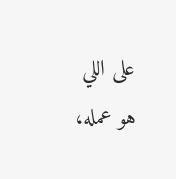على اللي هو عمله،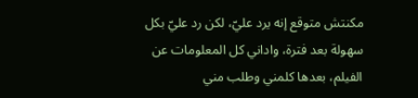مكنتش متوقع إنه يرد عليّ، لكن رد عليّ بكل سهولة بعد فترة، واداني كل المعلومات عن الفيلم، بعدها كلمني وطلب مني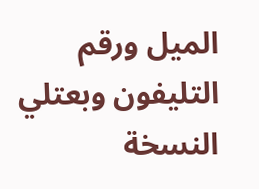الميل ورقم التليفون وبعتلي النسخة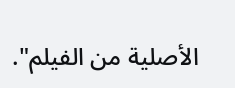الأصلية من الفيلم".